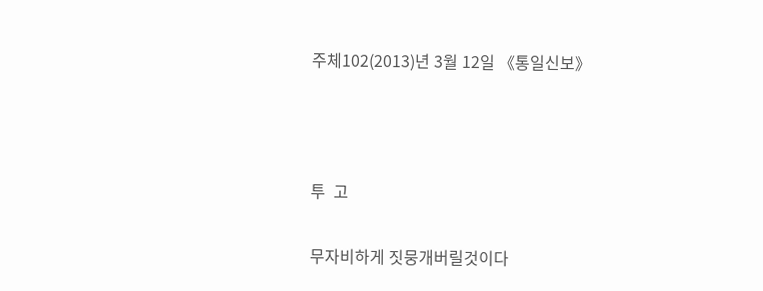주체102(2013)년 3월 12일 《통일신보》



투  고

무자비하게 짓뭉개버릴것이다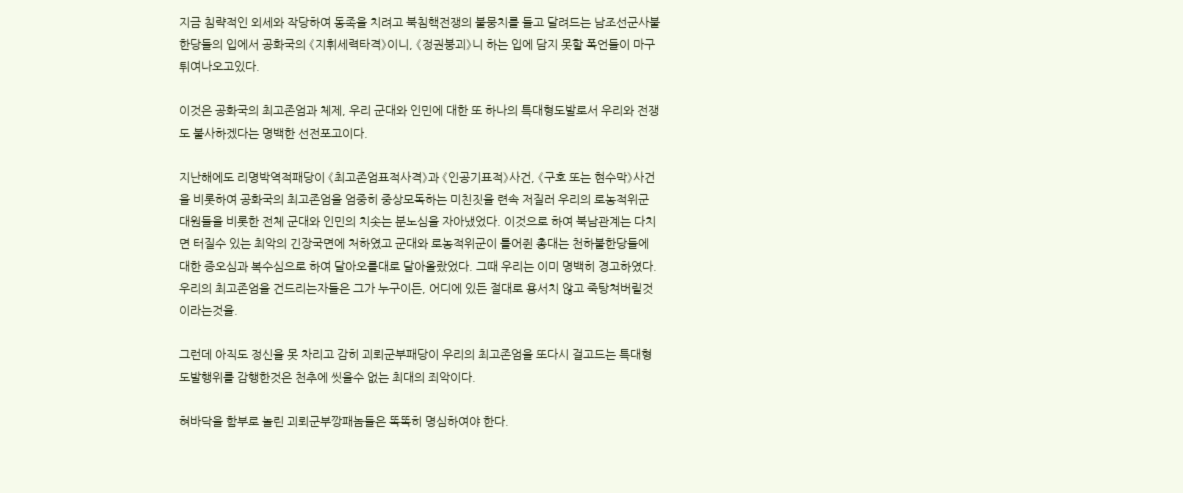지금 침략적인 외세와 작당하여 동족을 치려고 북침핵전쟁의 불뭉치를 들고 달려드는 남조선군사불한당들의 입에서 공화국의 《지휘세력타격》이니, 《정권붕괴》니 하는 입에 담지 못할 폭언들이 마구 튀여나오고있다.

이것은 공화국의 최고존엄과 체제, 우리 군대와 인민에 대한 또 하나의 특대형도발로서 우리와 전쟁도 불사하겠다는 명백한 선전포고이다.

지난해에도 리명박역적패당이 《최고존엄표적사격》과 《인공기표적》사건, 《구호 또는 현수막》사건을 비롯하여 공화국의 최고존엄을 엄중히 중상모독하는 미친짓을 련속 저질러 우리의 로농적위군 대원들을 비롯한 전체 군대와 인민의 치솟는 분노심을 자아냈었다. 이것으로 하여 북남관계는 다치면 터질수 있는 최악의 긴장국면에 처하였고 군대와 로농적위군이 틀어쥔 총대는 천하불한당들에 대한 증오심과 복수심으로 하여 달아오를대로 달아올랐었다. 그때 우리는 이미 명백히 경고하였다. 우리의 최고존엄을 건드리는자들은 그가 누구이든, 어디에 있든 절대로 용서치 않고 죽탕쳐버릴것이라는것을.

그런데 아직도 정신을 못 차리고 감히 괴뢰군부패당이 우리의 최고존엄을 또다시 걸고드는 특대형도발행위를 감행한것은 천추에 씻을수 없는 최대의 죄악이다.

혀바닥을 함부로 놀린 괴뢰군부깡패놈들은 똑똑히 명심하여야 한다.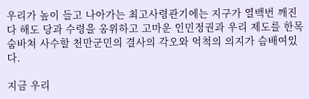우리가 높이 들고 나아가는 최고사령관기에는 지구가 열백번 깨진다 해도 당과 수령을 옹위하고 고마운 인민정권과 우리 제도를 한목숨바쳐 사수할 천만군민의 결사의 각오와 억척의 의지가 슴배여있다.

지금 우리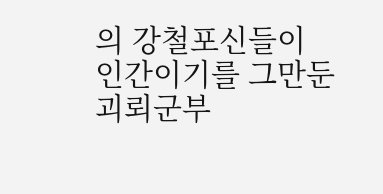의 강철포신들이 인간이기를 그만둔 괴뢰군부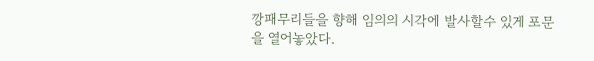깡패무리들을 향해 임의의 시각에 발사할수 있게 포문을 열어놓았다.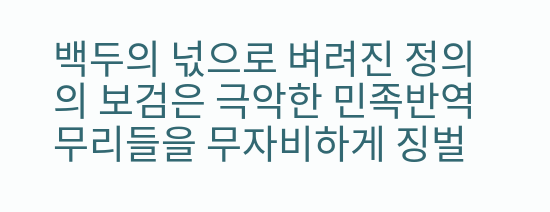백두의 넋으로 벼려진 정의의 보검은 극악한 민족반역무리들을 무자비하게 징벌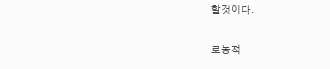할것이다.

로농적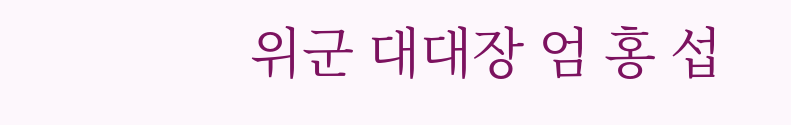위군 대대장 엄 홍 섭